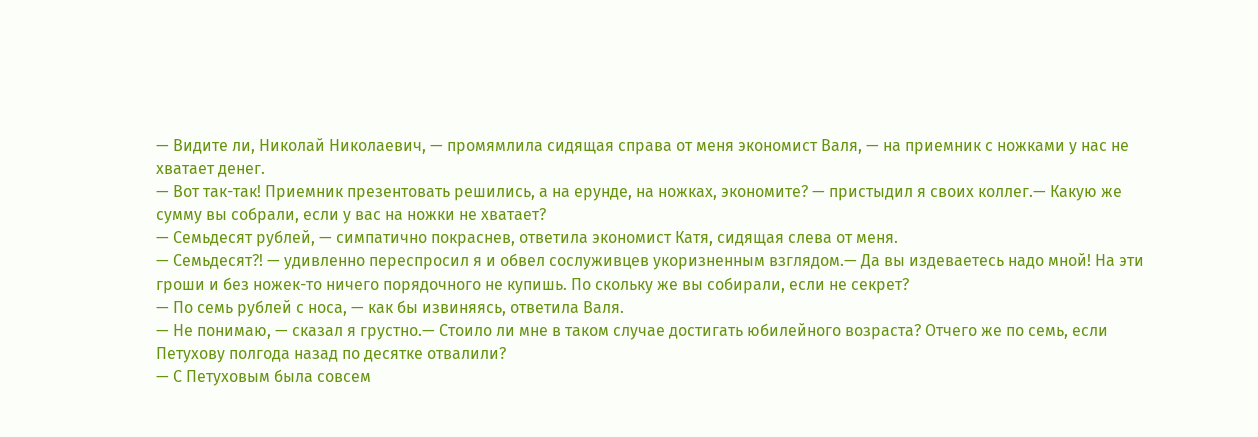— Видите ли, Николай Николаевич, — промямлила сидящая справа от меня экономист Валя, — на приемник с ножками у нас не хватает денег.
— Вот так-так! Приемник презентовать решились, а на ерунде, на ножках, экономите? — пристыдил я своих коллег.— Какую же сумму вы собрали, если у вас на ножки не хватает?
— Семьдесят рублей, — симпатично покраснев, ответила экономист Катя, сидящая слева от меня.
— Семьдесят?! — удивленно переспросил я и обвел сослуживцев укоризненным взглядом.— Да вы издеваетесь надо мной! На эти гроши и без ножек-то ничего порядочного не купишь. По скольку же вы собирали, если не секрет?
— По семь рублей с носа, — как бы извиняясь, ответила Валя.
— Не понимаю, — сказал я грустно.— Стоило ли мне в таком случае достигать юбилейного возраста? Отчего же по семь, если Петухову полгода назад по десятке отвалили?
— С Петуховым была совсем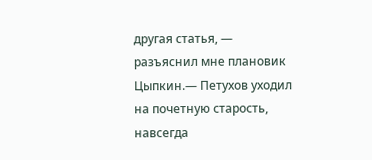другая статья, — разъяснил мне плановик Цыпкин.— Петухов уходил на почетную старость, навсегда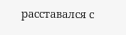расставался с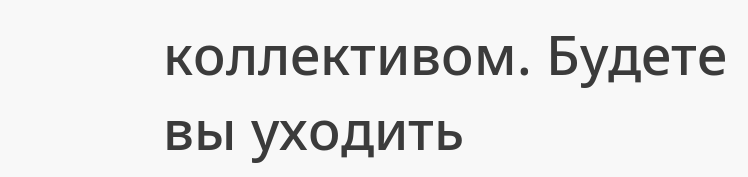коллективом. Будете вы уходить